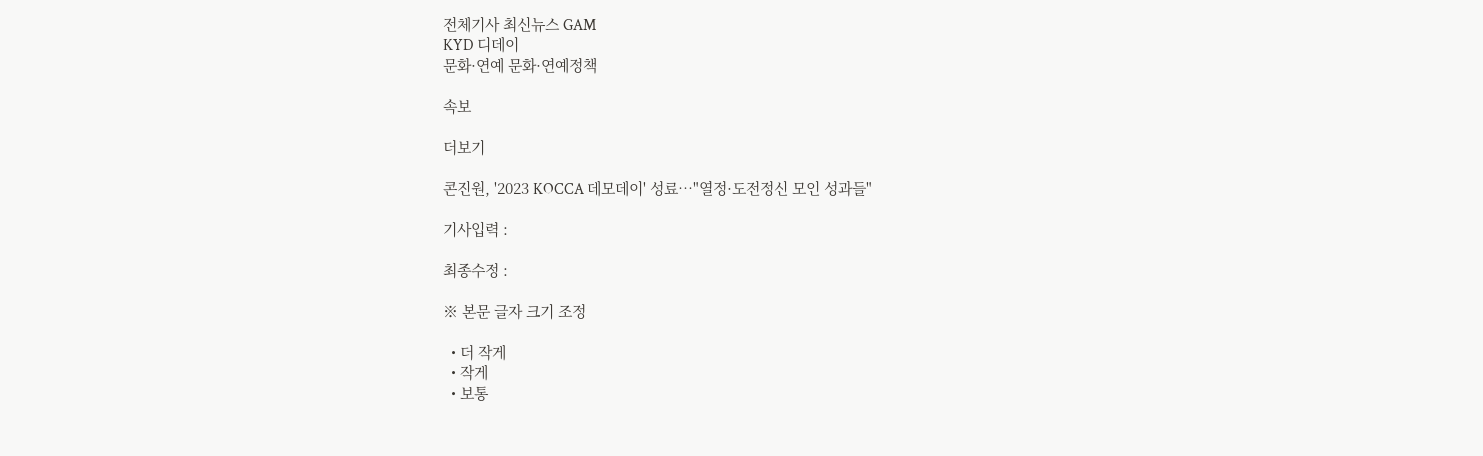전체기사 최신뉴스 GAM
KYD 디데이
문화·연예 문화·연예정책

속보

더보기

콘진원, '2023 KOCCA 데모데이' 성료…"열정·도전정신 모인 성과들"

기사입력 :

최종수정 :

※ 본문 글자 크기 조정

  • 더 작게
  • 작게
  • 보통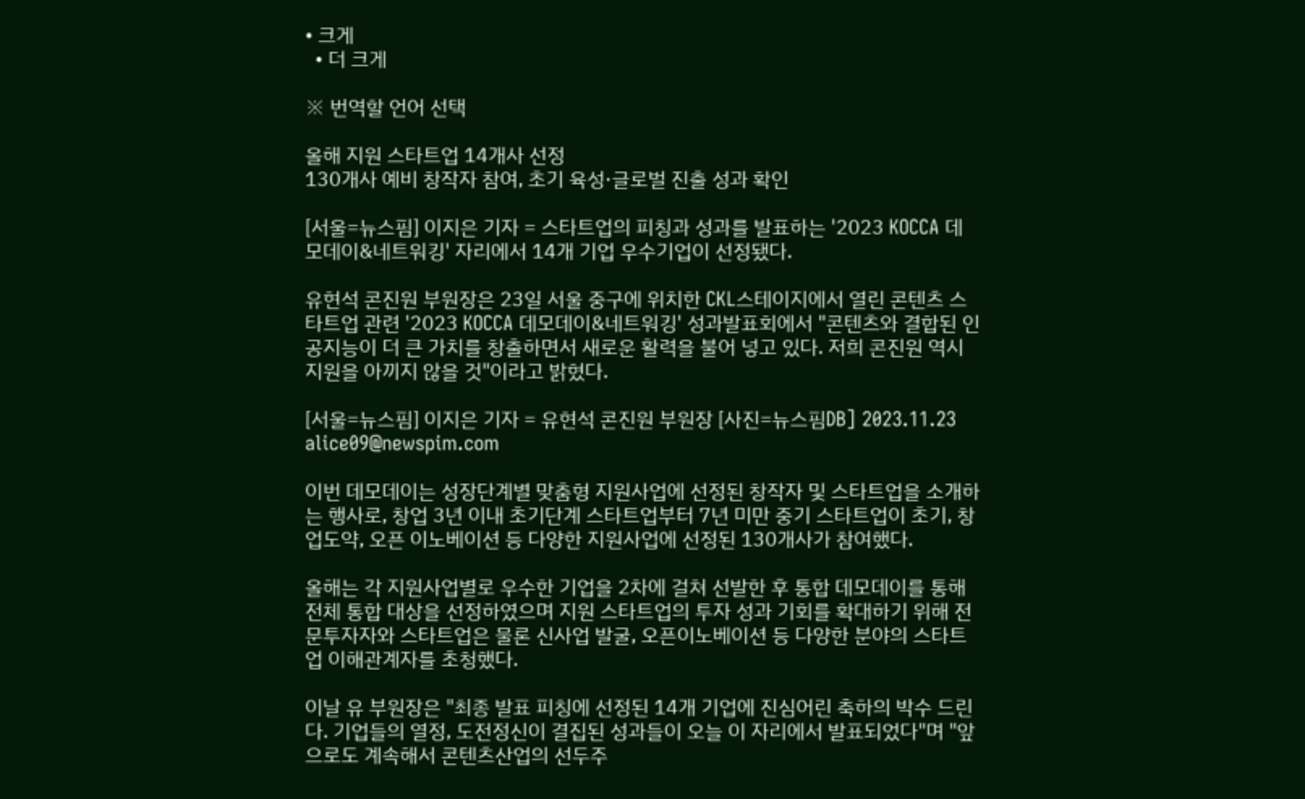• 크게
  • 더 크게

※ 번역할 언어 선택

올해 지원 스타트업 14개사 선정
130개사 예비 창작자 참여, 초기 육성·글로벌 진출 성과 확인

[서울=뉴스핌] 이지은 기자 = 스타트업의 피칭과 성과를 발표하는 '2023 KOCCA 데모데이&네트워킹' 자리에서 14개 기업 우수기업이 선정됐다.

유현석 콘진원 부원장은 23일 서울 중구에 위치한 CKL스테이지에서 열린 콘텐츠 스타트업 관련 '2023 KOCCA 데모데이&네트워킹' 성과발표회에서 "콘텐츠와 결합된 인공지능이 더 큰 가치를 창출하면서 새로운 활력을 불어 넣고 있다. 저희 콘진원 역시 지원을 아끼지 않을 것"이라고 밝혔다.

[서울=뉴스핌] 이지은 기자 = 유현석 콘진원 부원장 [사진=뉴스핌DB] 2023.11.23 alice09@newspim.com

이번 데모데이는 성장단계별 맞춤형 지원사업에 선정된 창작자 및 스타트업을 소개하는 행사로, 창업 3년 이내 초기단계 스타트업부터 7년 미만 중기 스타트업이 초기, 창업도약, 오픈 이노베이션 등 다양한 지원사업에 선정된 130개사가 참여했다.

올해는 각 지원사업별로 우수한 기업을 2차에 걸쳐 선발한 후 통합 데모데이를 통해 전체 통합 대상을 선정하였으며 지원 스타트업의 투자 성과 기회를 확대하기 위해 전문투자자와 스타트업은 물론 신사업 발굴, 오픈이노베이션 등 다양한 분야의 스타트업 이해관계자를 초청했다.

이날 유 부원장은 "최종 발표 피칭에 선정된 14개 기업에 진심어린 축하의 박수 드린다. 기업들의 열정, 도전정신이 결집된 성과들이 오늘 이 자리에서 발표되었다"며 "앞으로도 계속해서 콘텐츠산업의 선두주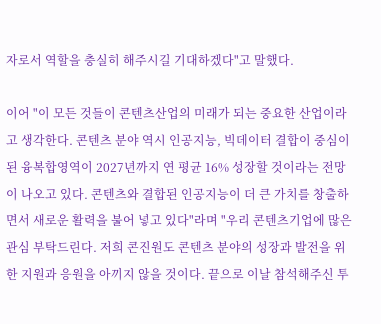자로서 역할을 충실히 해주시길 기대하겠다"고 말했다.

이어 "이 모든 것들이 콘텐츠산업의 미래가 되는 중요한 산업이라고 생각한다. 콘텐츠 분야 역시 인공지능, 빅데이터 결합이 중심이 된 융복합영역이 2027년까지 연 평균 16% 성장할 것이라는 전망이 나오고 있다. 콘텐츠와 결합된 인공지능이 더 큰 가치를 창출하면서 새로운 활력을 불어 넣고 있다"라며 "우리 콘텐츠기업에 많은 관심 부탁드린다. 저희 콘진원도 콘텐츠 분야의 성장과 발전을 위한 지원과 응원을 아끼지 않을 것이다. 끝으로 이날 참석해주신 투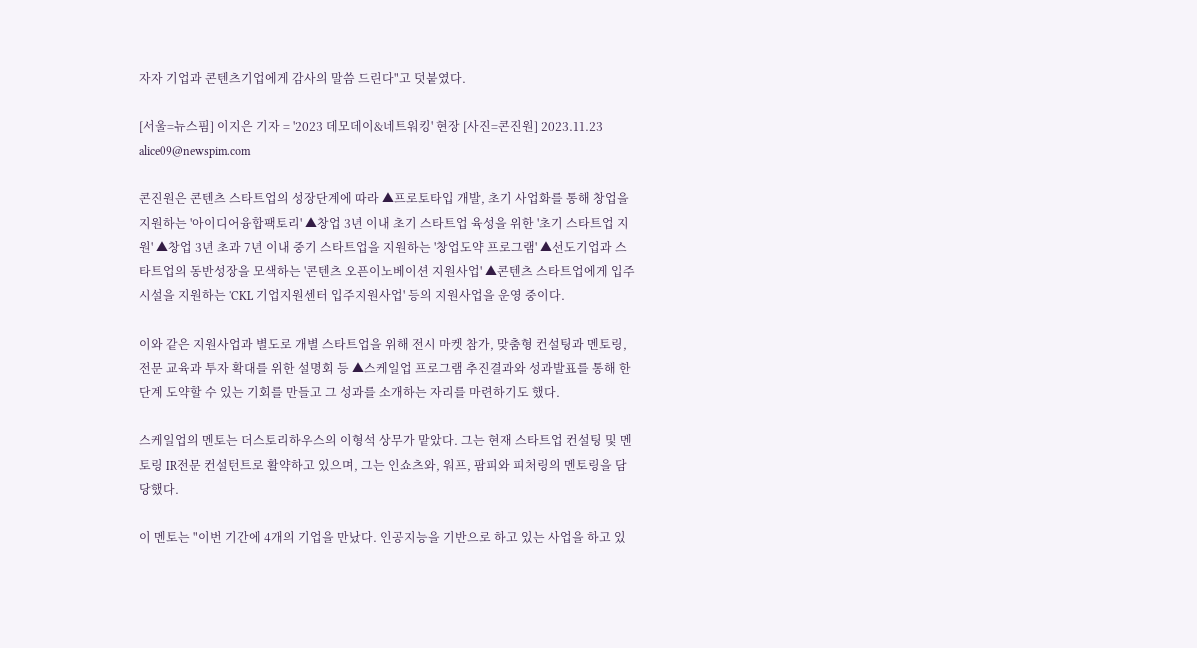자자 기업과 콘텐츠기업에게 감사의 말씀 드린다"고 덧붙였다.

[서울=뉴스핌] 이지은 기자 = '2023 데모데이&네트워킹' 현장 [사진=콘진원] 2023.11.23 alice09@newspim.com

콘진원은 콘텐츠 스타트업의 성장단계에 따라 ▲프로토타입 개발, 초기 사업화를 통해 창업을 지원하는 '아이디어융합팩토리' ▲창업 3년 이내 초기 스타트업 육성을 위한 '초기 스타트업 지원' ▲창업 3년 초과 7년 이내 중기 스타트업을 지원하는 '창업도약 프로그램' ▲선도기업과 스타트업의 동반성장을 모색하는 '콘텐츠 오픈이노베이션 지원사업' ▲콘텐츠 스타트업에게 입주 시설을 지원하는 'CKL 기업지원센터 입주지원사업' 등의 지원사업을 운영 중이다.

이와 같은 지원사업과 별도로 개별 스타트업을 위해 전시 마켓 참가, 맞춤형 컨설팅과 멘토링, 전문 교육과 투자 확대를 위한 설명회 등 ▲스케일업 프로그램 추진결과와 성과발표를 통해 한단계 도약할 수 있는 기회를 만들고 그 성과를 소개하는 자리를 마련하기도 했다.

스케일업의 멘토는 더스토리하우스의 이형석 상무가 맡았다. 그는 현재 스타트업 컨설팅 및 멘토링 IR전문 컨설턴트로 활약하고 있으며, 그는 인쇼츠와, 워프, 팜피와 피처링의 멘토링을 담당했다.

이 멘토는 "이번 기간에 4개의 기업을 만났다. 인공지능을 기반으로 하고 있는 사업을 하고 있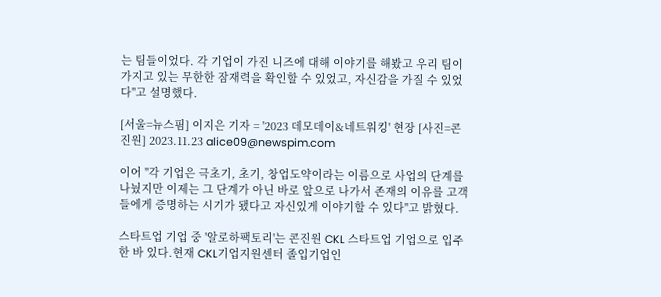는 팀들이었다. 각 기업이 가진 니즈에 대해 이야기를 해봤고 우리 팀이 가지고 있는 무한한 잠재력을 확인할 수 있었고, 자신감을 가질 수 있었다"고 설명했다.

[서울=뉴스핌] 이지은 기자 = '2023 데모데이&네트워킹' 현장 [사진=콘진원] 2023.11.23 alice09@newspim.com

이어 "각 기업은 극초기, 초기, 창업도약이라는 이름으로 사업의 단계를 나눴지만 이제는 그 단계가 아닌 바로 앞으로 나가서 존재의 이유를 고객들에게 증명하는 시기가 됐다고 자신있게 이야기할 수 있다"고 밝혔다.

스타트업 기업 중 '알로하팩토리'는 콘진원 CKL 스타트업 기업으로 입주한 바 있다.현재 CKL기업지원센터 졸입기업인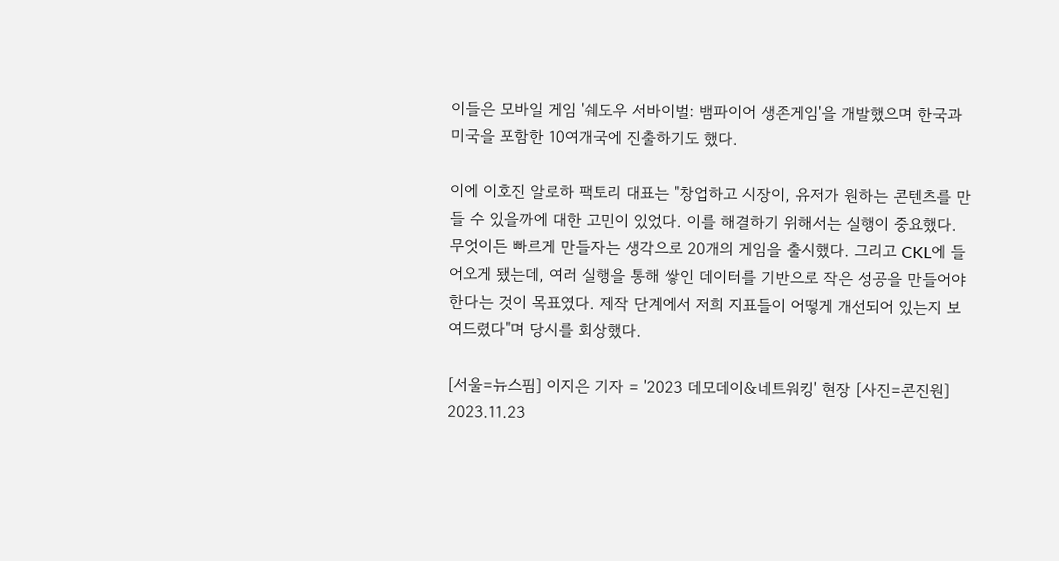이들은 모바일 게임 '쉐도우 서바이벌: 뱀파이어 생존게임'을 개발했으며 한국과 미국을 포함한 10여개국에 진출하기도 했다.

이에 이호진 알로하 팩토리 대표는 "창업하고 시장이, 유저가 원하는 콘텐츠를 만들 수 있을까에 대한 고민이 있었다. 이를 해결하기 위해서는 실행이 중요했다. 무엇이든 빠르게 만들자는 생각으로 20개의 게임을 출시했다. 그리고 CKL에 들어오게 됐는데, 여러 실행을 통해 쌓인 데이터를 기반으로 작은 성공을 만들어야 한다는 것이 목표였다. 제작 단계에서 저희 지표들이 어떻게 개선되어 있는지 보여드렸다"며 당시를 회상했다.

[서울=뉴스핌] 이지은 기자 = '2023 데모데이&네트워킹' 현장 [사진=콘진원] 2023.11.23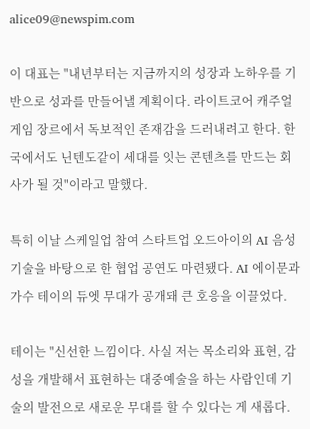alice09@newspim.com

이 대표는 "내년부터는 지금까지의 성장과 노하우를 기반으로 성과를 만들어낼 계획이다. 라이트코어 캐주얼 게임 장르에서 독보적인 존재감을 드러내려고 한다. 한국에서도 닌텐도같이 세대를 잇는 콘텐츠를 만드는 회사가 될 것"이라고 말했다.

특히 이날 스케일업 참여 스타트업 오드아이의 AI 음성 기술을 바탕으로 한 협업 공연도 마련됐다. AI 에이문과 가수 테이의 듀엣 무대가 공개돼 큰 호응을 이끌었다.

테이는 "신선한 느낌이다. 사실 저는 목소리와 표현, 감성을 개발해서 표현하는 대중예술을 하는 사람인데 기술의 발전으로 새로운 무대를 할 수 있다는 게 새롭다.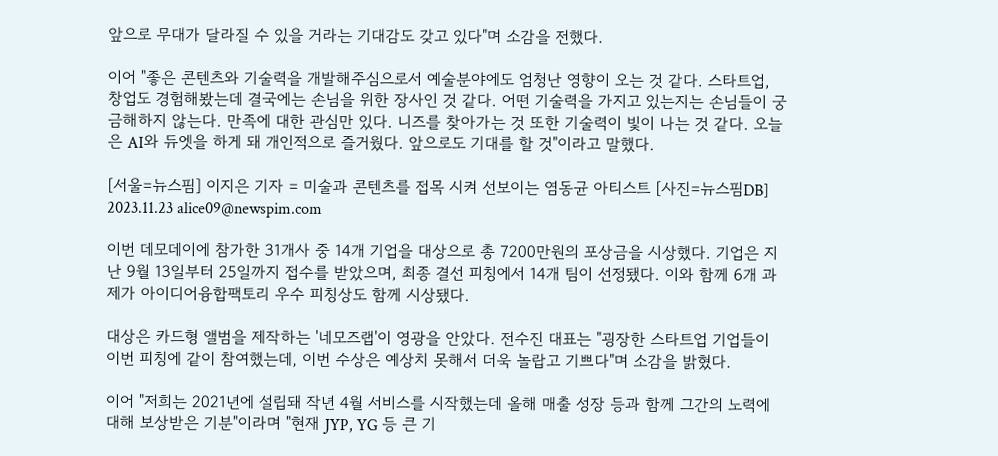앞으로 무대가 달라질 수 있을 거라는 기대감도 갖고 있다"며 소감을 전했다.

이어 "좋은 콘텐츠와 기술력을 개발해주심으로서 예술분야에도 엄청난 영향이 오는 것 같다. 스타트업, 창업도 경험해봤는데 결국에는 손님을 위한 장사인 것 같다. 어떤 기술력을 가지고 있는지는 손님들이 궁금해하지 않는다. 만족에 대한 관심만 있다. 니즈를 찾아가는 것 또한 기술력이 빛이 나는 것 같다. 오늘은 AI와 듀엣을 하게 돼 개인적으로 즐거웠다. 앞으로도 기대를 할 것"이라고 말했다.

[서울=뉴스핌] 이지은 기자 = 미술과 콘텐츠를 접목 시켜 선보이는 염동균 아티스트 [사진=뉴스핌DB] 2023.11.23 alice09@newspim.com

이번 데모데이에 참가한 31개사 중 14개 기업을 대상으로 총 7200만원의 포상금을 시상했다. 기업은 지난 9월 13일부터 25일까지 접수를 받았으며, 최종 결선 피칭에서 14개 팀이 선정됐다. 이와 함께 6개 과제가 아이디어융합팩토리 우수 피칭상도 함께 시상됐다.

대상은 카드형 앨범을 제작하는 '네모즈랩'이 영광을 안았다. 전수진 대표는 "굉장한 스타트업 기업들이 이번 피칭에 같이 참여했는데, 이번 수상은 예상치 못해서 더욱 놀랍고 기쁘다"며 소감을 밝혔다.

이어 "저희는 2021년에 설립돼 작년 4월 서비스를 시작했는데 올해 매출 성장 등과 함께 그간의 노력에 대해 보상받은 기분"이라며 "현재 JYP, YG 등 큰 기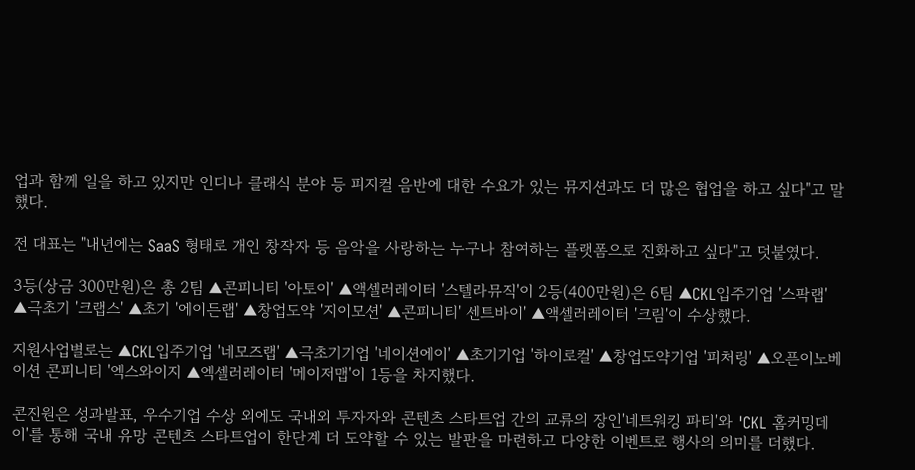업과 함께 일을 하고 있지만 인디나 클래식 분야 등 피지컬 음반에 대한 수요가 있는 뮤지션과도 더 많은 협업을 하고 싶다"고 말했다.

전 대표는 "내년에는 SaaS 형태로 개인 창작자 등 음악을 사랑하는 누구나 참여하는 플랫폼으로 진화하고 싶다"고 덧붙였다.

3등(상금 300만원)은 총 2팀 ▲콘피니티 '아토이' ▲액셀러레이터 '스텔라뮤직'이 2등(400만원)은 6팀 ▲CKL입주기업 '스팍랩' ▲극초기 '크랩스' ▲초기 '에이든랩' ▲창업도약 '지이모션' ▲콘피니티' 센트바이' ▲액셀러레이터 '크림'이 수상했다.

지원사업별로는 ▲CKL입주기업 '네모즈랩' ▲극초기기업 '네이션에이' ▲초기기업 '하이로컬' ▲창업도약기업 '피처링' ▲오픈이노베이션 콘피니티 '엑스와이지 ▲엑셀러레이터 '메이저맵'이 1등을 차지했다.

콘진원은 성과발표, 우수기업 수상 외에도 국내외 투자자와 콘텐츠 스타트업 간의 교류의 장인'네트워킹 파티'와 'CKL 홈커밍데이'를 통해 국내 유망 콘텐츠 스타트업이 한단계 더 도약할 수 있는 발판을 마련하고 다양한 이벤트로 행사의 의미를 더했다.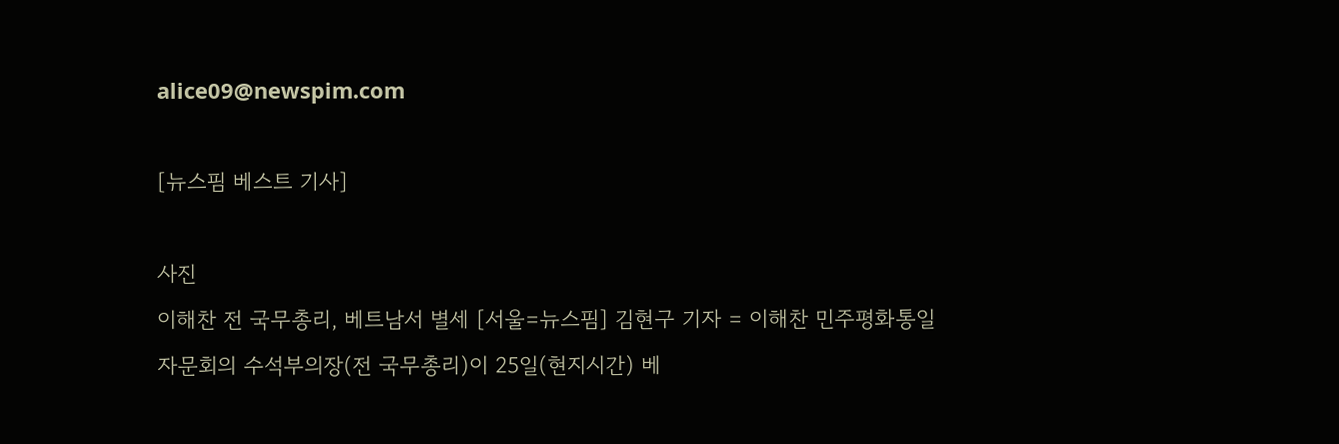alice09@newspim.com

[뉴스핌 베스트 기사]

사진
이해찬 전 국무총리, 베트남서 별세 [서울=뉴스핌] 김현구 기자 = 이해찬 민주평화통일자문회의 수석부의장(전 국무총리)이 25일(현지시간) 베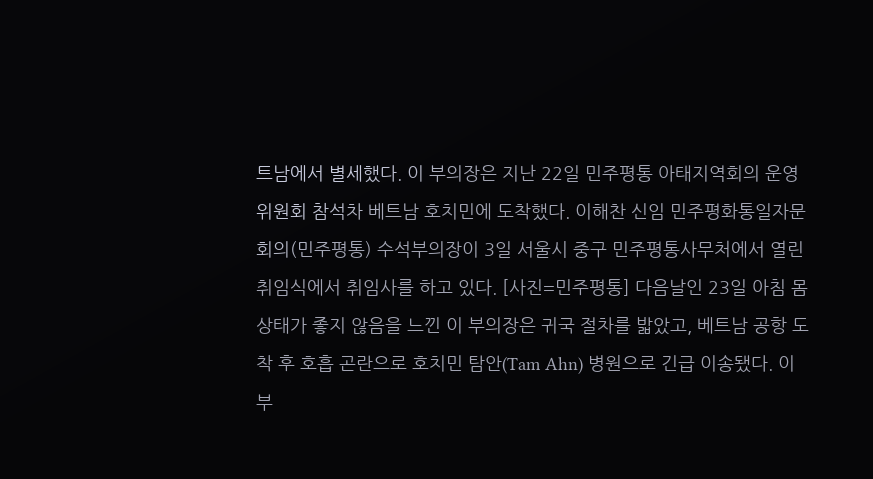트남에서 별세했다. 이 부의장은 지난 22일 민주평통 아태지역회의 운영위원회 참석차 베트남 호치민에 도착했다. 이해찬 신임 민주평화통일자문회의(민주평통) 수석부의장이 3일 서울시 중구 민주평통사무처에서 열린 취임식에서 취임사를 하고 있다. [사진=민주평통] 다음날인 23일 아침 몸 상태가 좋지 않음을 느낀 이 부의장은 귀국 절차를 밟았고, 베트남 공항 도착 후 호흡 곤란으로 호치민 탐안(Tam Ahn) 병원으로 긴급 이송됐다. 이 부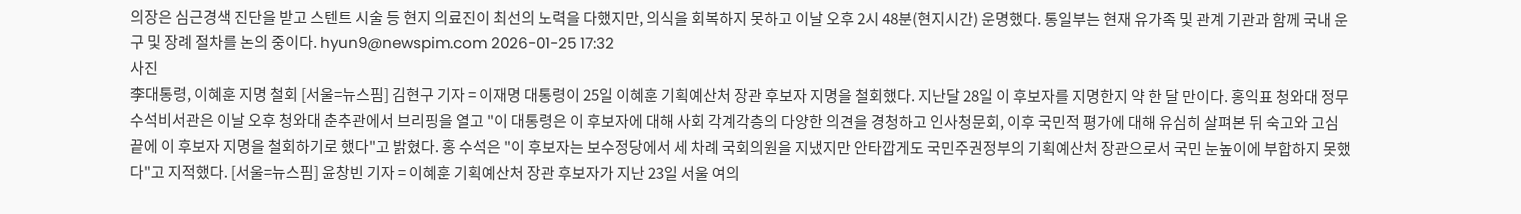의장은 심근경색 진단을 받고 스텐트 시술 등 현지 의료진이 최선의 노력을 다했지만, 의식을 회복하지 못하고 이날 오후 2시 48분(현지시간) 운명했다. 통일부는 현재 유가족 및 관계 기관과 함께 국내 운구 및 장례 절차를 논의 중이다. hyun9@newspim.com 2026-01-25 17:32
사진
李대통령, 이혜훈 지명 철회 [서울=뉴스핌] 김현구 기자 = 이재명 대통령이 25일 이혜훈 기획예산처 장관 후보자 지명을 철회했다. 지난달 28일 이 후보자를 지명한지 약 한 달 만이다. 홍익표 청와대 정무수석비서관은 이날 오후 청와대 춘추관에서 브리핑을 열고 "이 대통령은 이 후보자에 대해 사회 각계각층의 다양한 의견을 경청하고 인사청문회, 이후 국민적 평가에 대해 유심히 살펴본 뒤 숙고와 고심 끝에 이 후보자 지명을 철회하기로 했다"고 밝혔다. 홍 수석은 "이 후보자는 보수정당에서 세 차례 국회의원을 지냈지만 안타깝게도 국민주권정부의 기획예산처 장관으로서 국민 눈높이에 부합하지 못했다"고 지적했다. [서울=뉴스핌] 윤창빈 기자 = 이혜훈 기획예산처 장관 후보자가 지난 23일 서울 여의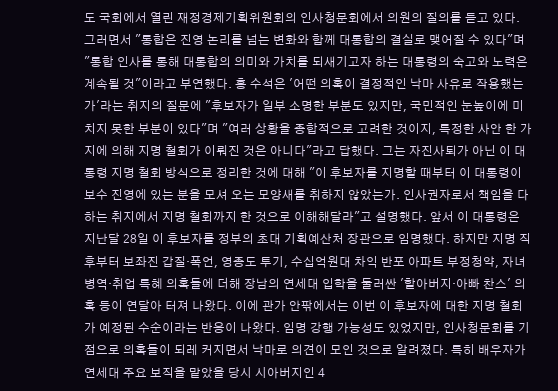도 국회에서 열린 재정경제기획위원회의 인사청문회에서 의원의 질의를 듣고 있다. 그러면서 "통합은 진영 논리를 넘는 변화와 함께 대통합의 결실로 맺어질 수 있다"며 "통합 인사를 통해 대통합의 의미와 가치를 되새기고자 하는 대통령의 숙고와 노력은 계속될 것"이라고 부연했다. 홍 수석은 '어떤 의혹이 결정적인 낙마 사유로 작용했는가'라는 취지의 질문에 "후보자가 일부 소명한 부분도 있지만, 국민적인 눈높이에 미치지 못한 부분이 있다"며 "여러 상황을 종합적으로 고려한 것이지, 특정한 사안 한 가지에 의해 지명 철회가 이뤄진 것은 아니다"라고 답했다. 그는 자진사퇴가 아닌 이 대통령 지명 철회 방식으로 정리한 것에 대해 "이 후보자를 지명할 때부터 이 대통령이 보수 진영에 있는 분을 모셔 오는 모양새를 취하지 않았는가. 인사권자로서 책임을 다하는 취지에서 지명 철회까지 한 것으로 이해해달라"고 설명했다. 앞서 이 대통령은 지난달 28일 이 후보자를 정부의 초대 기획예산처 장관으로 임명했다. 하지만 지명 직후부터 보좌진 갑질·폭언, 영종도 투기, 수십억원대 차익 반포 아파트 부정청약, 자녀 병역·취업 특혜 의혹들에 더해 장남의 연세대 입학을 둘러싼 '할아버지·아빠 찬스' 의혹 등이 연달아 터져 나왔다. 이에 관가 안팎에서는 이번 이 후보자에 대한 지명 철회가 예정된 수순이라는 반응이 나왔다. 임명 강행 가능성도 있었지만, 인사청문회를 기점으로 의혹들이 되레 커지면서 낙마로 의견이 모인 것으로 알려졌다. 특히 배우자가 연세대 주요 보직을 맡았을 당시 시아버지인 4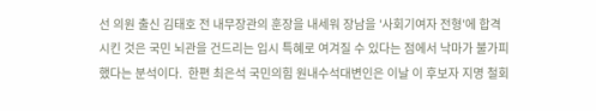선 의원 출신 김태호 전 내무장관의 훈장을 내세워 장남을 '사회기여자 전형'에 합격시킨 것은 국민 뇌관을 건드리는 입시 특혜로 여겨질 수 있다는 점에서 낙마가 불가피했다는 분석이다.  한편 최은석 국민의힘 원내수석대변인은 이날 이 후보자 지명 철회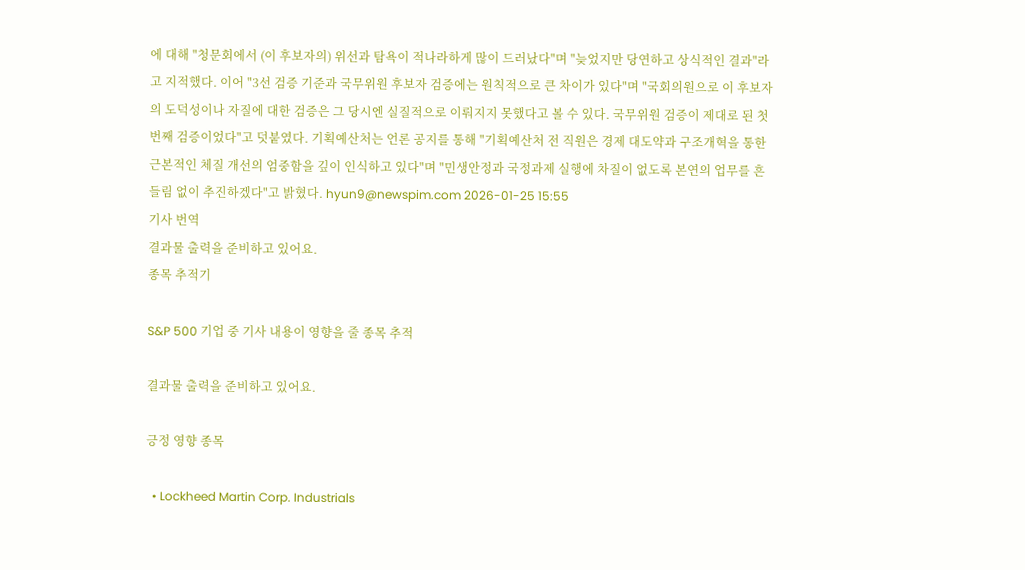에 대해 "청문회에서 (이 후보자의) 위선과 탐욕이 적나라하게 많이 드러났다"며 "늦었지만 당연하고 상식적인 결과"라고 지적했다. 이어 "3선 검증 기준과 국무위원 후보자 검증에는 원칙적으로 큰 차이가 있다"며 "국회의원으로 이 후보자의 도덕성이나 자질에 대한 검증은 그 당시엔 실질적으로 이뤄지지 못했다고 볼 수 있다. 국무위원 검증이 제대로 된 첫번째 검증이었다"고 덧붙였다. 기획예산처는 언론 공지를 통해 "기획예산처 전 직원은 경제 대도약과 구조개혁을 통한 근본적인 체질 개선의 엄중함을 깊이 인식하고 있다"며 "민생안정과 국정과제 실행에 차질이 없도록 본연의 업무를 흔들림 없이 추진하겠다"고 밝혔다. hyun9@newspim.com 2026-01-25 15:55
기사 번역
결과물 출력을 준비하고 있어요.
종목 추적기

S&P 500 기업 중 기사 내용이 영향을 줄 종목 추적

결과물 출력을 준비하고 있어요.

긍정 영향 종목

  • Lockheed Martin Corp. Industrials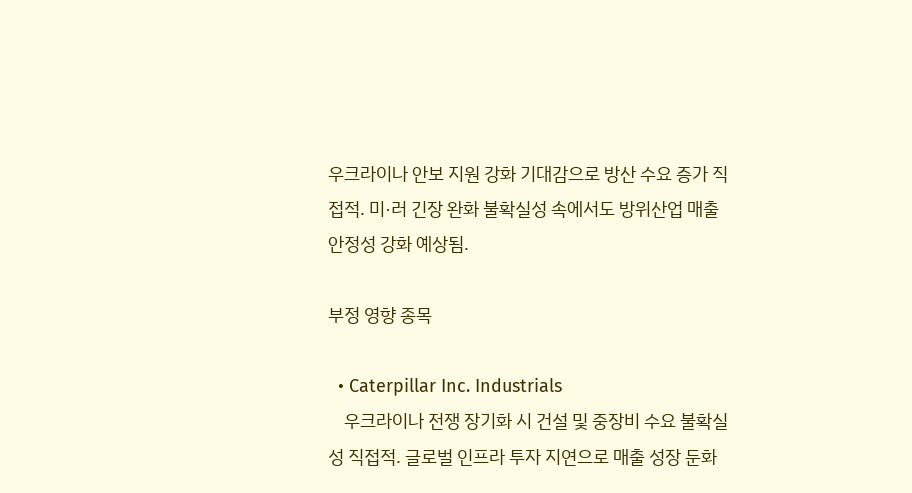우크라이나 안보 지원 강화 기대감으로 방산 수요 증가 직접적. 미·러 긴장 완화 불확실성 속에서도 방위산업 매출 안정성 강화 예상됨.

부정 영향 종목

  • Caterpillar Inc. Industrials
    우크라이나 전쟁 장기화 시 건설 및 중장비 수요 불확실성 직접적. 글로벌 인프라 투자 지연으로 매출 성장 둔화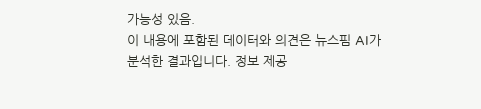가능성 있음.
이 내용에 포함된 데이터와 의견은 뉴스핌 AI가 분석한 결과입니다. 정보 제공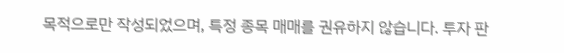목적으로만 작성되었으며, 특정 종목 매매를 권유하지 않습니다. 투자 판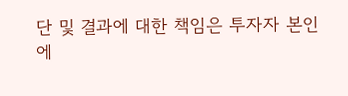단 및 결과에 대한 책임은 투자자 본인에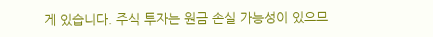게 있습니다. 주식 투자는 원금 손실 가능성이 있으므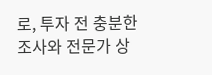로, 투자 전 충분한 조사와 전문가 상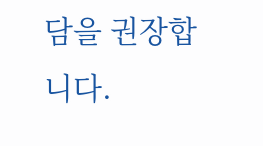담을 권장합니다.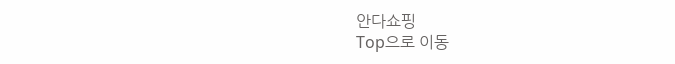안다쇼핑
Top으로 이동